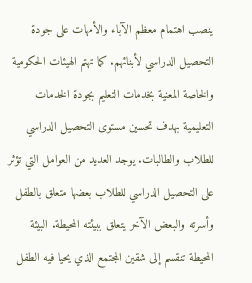ينصب اهتمام معظم الآباء والأمهات على جودة التحصيل الدراسي لأبنائهم. كما تهتم الهيئات الحكومية والخاصة المعنية بخدمات التعليم بجودة الخدمات التعليمية بهدف تحسين مستوى التحصيل الدراسي للطلاب والطالبات. يوجد العديد من العوامل التي تؤثر على التحصيل الدراسي للطلاب بعضها متعلق بالطفل وأسرته والبعض الآخر يتعلق ببيئته المحيطة. البيئة المحيطة تنقسم إلى شقين المجتمع الذي يحيا فيه الطفل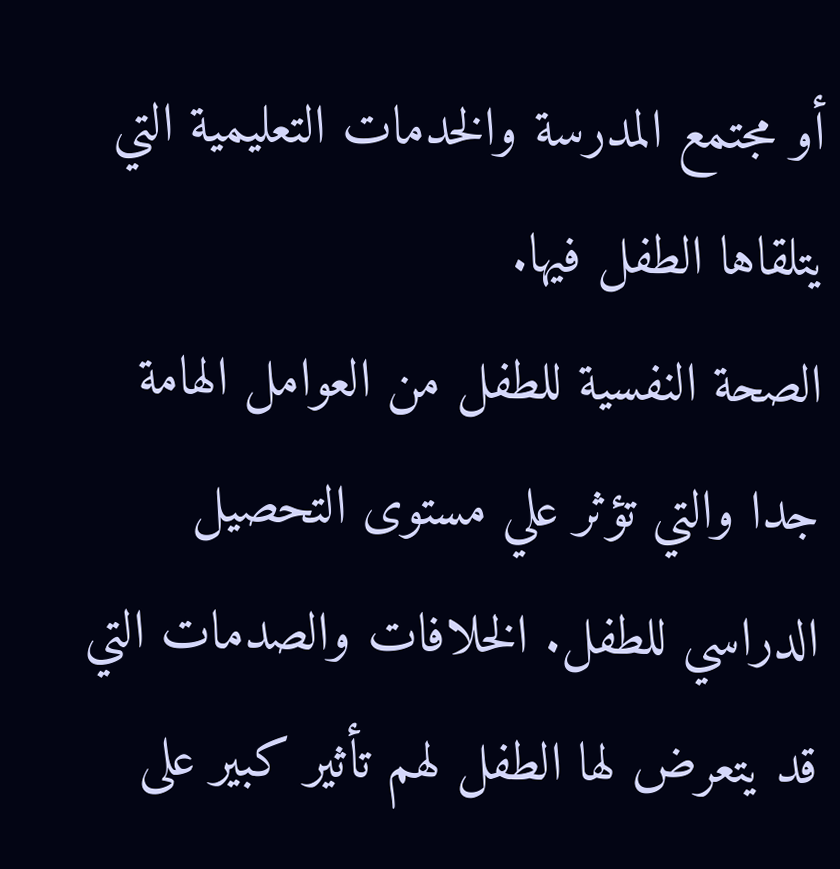أو مجتمع المدرسة والخدمات التعليمية التي يتلقاها الطفل فيها.
الصحة النفسية للطفل من العوامل الهامة جدا والتي تؤثر علي مستوى التحصيل الدراسي للطفل. الخلافات والصدمات التي قد يتعرض لها الطفل لهم تأثير كبير على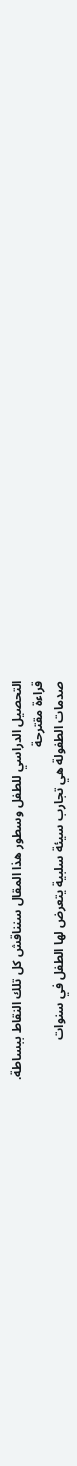التحصيل الدراسي للطفل وسطور هذا المقال سنناقش كل تلك النقاط ببساطة.
قراءة مقترحة
صدمات الطفولة هي تجارب سيئة سلبية يتعرض لها الطفل في سنوات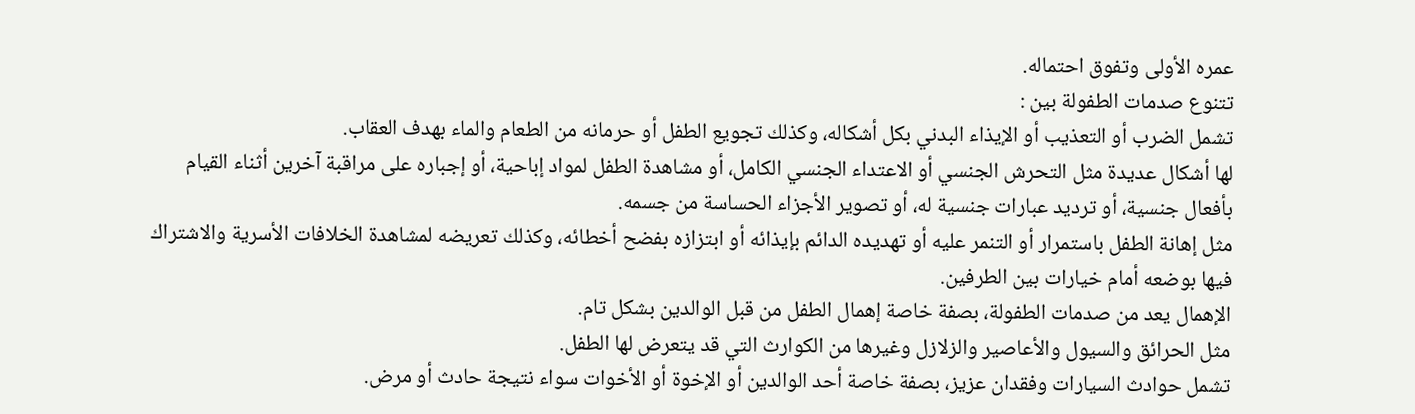عمره الأولى وتفوق احتماله.
تتنوع صدمات الطفولة بين :
تشمل الضرب أو التعذيب أو الإيذاء البدني بكل أشكاله، وكذلك تجويع الطفل أو حرمانه من الطعام والماء بهدف العقاب.
لها أشكال عديدة مثل التحرش الجنسي أو الاعتداء الجنسي الكامل، أو مشاهدة الطفل لمواد إباحية، أو إجباره على مراقبة آخرين أثناء القيام بأفعال جنسية، أو ترديد عبارات جنسية له، أو تصوير الأجزاء الحساسة من جسمه.
مثل إهانة الطفل باستمرار أو التنمر عليه أو تهديده الدائم بإيذائه أو ابتزازه بفضح أخطائه، وكذلك تعريضه لمشاهدة الخلافات الأسرية والاشتراك فيها بوضعه أمام خيارات بين الطرفين.
الإهمال يعد من صدمات الطفولة، بصفة خاصة إهمال الطفل من قبل الوالدين بشكل تام.
مثل الحرائق والسيول والأعاصير والزلازل وغيرها من الكوارث التي قد يتعرض لها الطفل.
تشمل حوادث السيارات وفقدان عزيز، بصفة خاصة أحد الوالدين أو الإخوة أو الأخوات سواء نتيجة حادث أو مرض.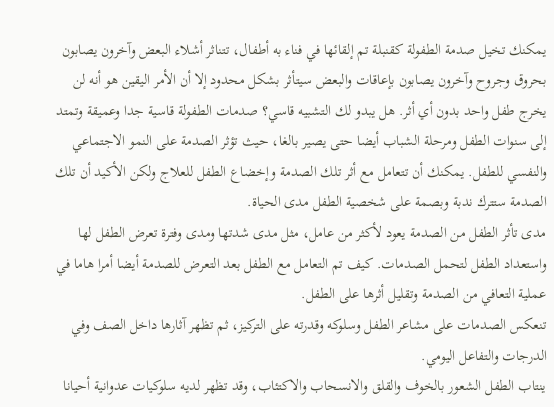يمكنك تخيل صدمة الطفولة كقنبلة تم إلقائها في فناء به أطفال، تتناثر أشلاء البعض وآخرون يصابون بحروق وجروح وآخرون يصابون بإعاقات والبعض سيتأثر بشكل محدود إلا أن الأمر اليقين هو أنه لن يخرج طفل واحد بدون أي أثر. هل يبدو لك التشبيه قاسي؟ صدمات الطفولة قاسية جدا وعميقة وتمتد إلى سنوات الطفل ومرحلة الشباب أيضا حتى يصير بالغا، حيث تؤثر الصدمة على النمو الاجتماعي والنفسي للطفل. يمكنك أن تتعامل مع أثر تلك الصدمة وإخضاع الطفل للعلاج ولكن الأكيد أن تلك الصدمة ستترك ندبة وبصمة على شخصية الطفل مدى الحياة.
مدى تأثر الطفل من الصدمة يعود لأكثر من عامل، مثل مدى شدتها ومدى وفترة تعرض الطفل لها واستعداد الطفل لتحمل الصدمات. كيف تم التعامل مع الطفل بعد التعرض للصدمة أيضا أمرا هاما في عملية التعافي من الصدمة وتقليل أثرها على الطفل.
تنعكس الصدمات على مشاعر الطفل وسلوكه وقدرته على التركيز، ثم تظهر آثارها داخل الصف وفي الدرجات والتفاعل اليومي.
ينتاب الطفل الشعور بالخوف والقلق والانسحاب والاكتئاب، وقد تظهر لديه سلوكيات عدوانية أحيانا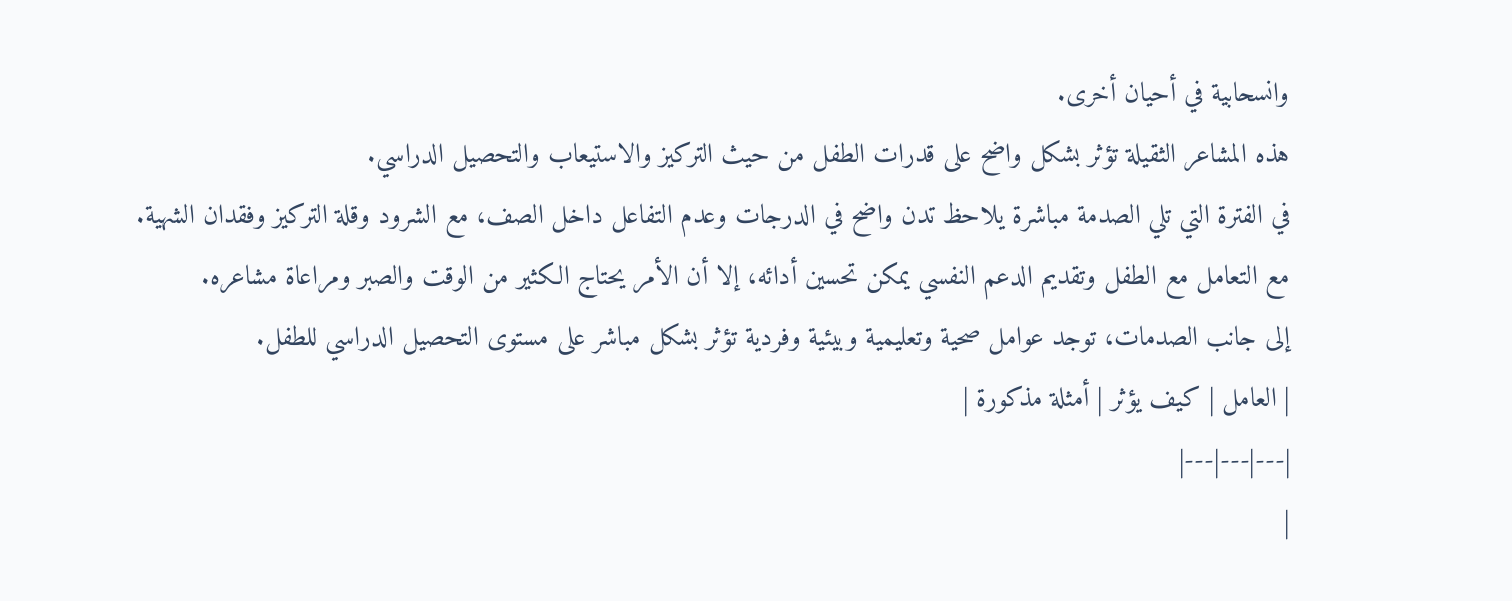وانسحابية في أحيان أخرى.
هذه المشاعر الثقيلة تؤثر بشكل واضح على قدرات الطفل من حيث التركيز والاستيعاب والتحصيل الدراسي.
في الفترة التي تلي الصدمة مباشرة يلاحظ تدن واضح في الدرجات وعدم التفاعل داخل الصف، مع الشرود وقلة التركيز وفقدان الشهية.
مع التعامل مع الطفل وتقديم الدعم النفسي يمكن تحسين أدائه، إلا أن الأمر يحتاج الكثير من الوقت والصبر ومراعاة مشاعره.
إلى جانب الصدمات، توجد عوامل صحية وتعليمية وبيئية وفردية تؤثر بشكل مباشر على مستوى التحصيل الدراسي للطفل.
| العامل | كيف يؤثر | أمثلة مذكورة |
|---|---|---|
|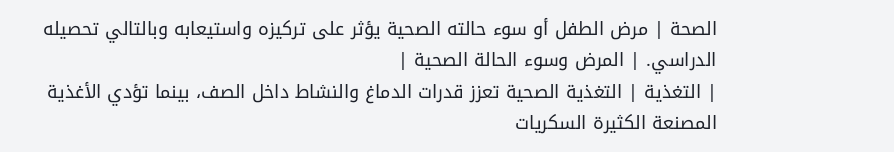الصحة | مرض الطفل أو سوء حالته الصحية يؤثر على تركيزه واستيعابه وبالتالي تحصيله الدراسي. | المرض وسوء الحالة الصحية |
| التغذية | التغذية الصحية تعزز قدرات الدماغ والنشاط داخل الصف، بينما تؤدي الأغذية المصنعة الكثيرة السكريات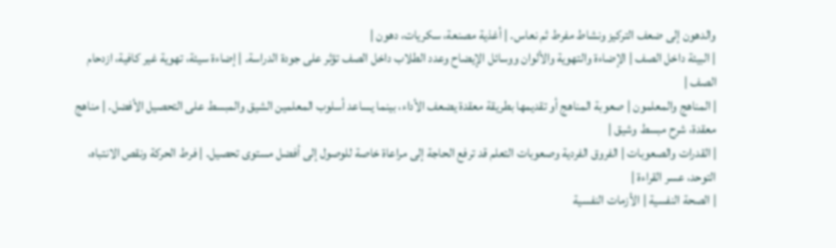والدهون إلى ضعف التركيز ونشاط مفرط ثم نعاس. | أغذية مصنعة، سكريات، دهون |
| البيئة داخل الصف | الإضاءة والتهوية والألوان ووسائل الإيضاح وعدد الطلاب داخل الصف تؤثر على جودة الدراسة. | إضاءة سيئة، تهوية غير كافية، ازدحام الصف |
| المناهج والمعلمون | صعوبة المناهج أو تقديمها بطريقة معقدة يضعف الأداء، بينما يساعد أسلوب المعلمين الشيق والمبسط على التحصيل الأفضل. | مناهج معقدة، شرح مبسط وشيق |
| القدرات والصعوبات | الفروق الفردية وصعوبات التعلم قد ترفع الحاجة إلى مراعاة خاصة للوصول إلى أفضل مستوى تحصيل. | فرط الحركة ونقص الانتباه، التوحد، عسر القراءة |
| الصحة النفسية | الأزمات النفسية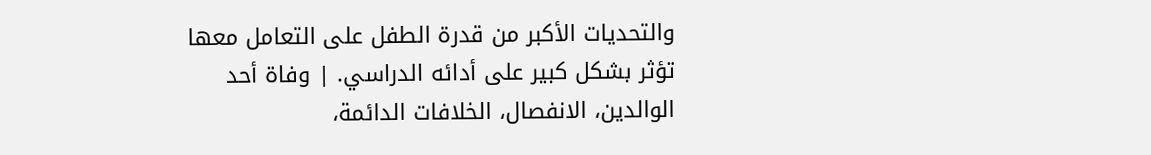والتحديات الأكبر من قدرة الطفل على التعامل معها تؤثر بشكل كبير على أدائه الدراسي. | وفاة أحد الوالدين، الانفصال، الخلافات الدائمة،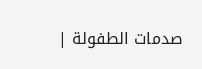صدمات الطفولة |